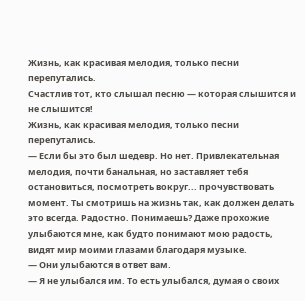Жизнь, как красивая мелодия, только песни перепутались.
Счастлив тот, кто слышал песню — которая слышится и не слышится!
Жизнь, как красивая мелодия, только песни перепутались.
— Если бы это был шедевр. Но нет. Привлекательная мелодия, почти банальная, но заставляет тебя остановиться, посмотреть вокруг... прочувствовать момент. Ты смотришь на жизнь так, как должен делать это всегда. Радостно. Понимаешь? Даже прохожие улыбаются мне, как будто понимают мою радость, видят мир моими глазами благодаря музыке.
— Они улыбаются в ответ вам.
— Я не улыбался им. То есть улыбался, думая о своих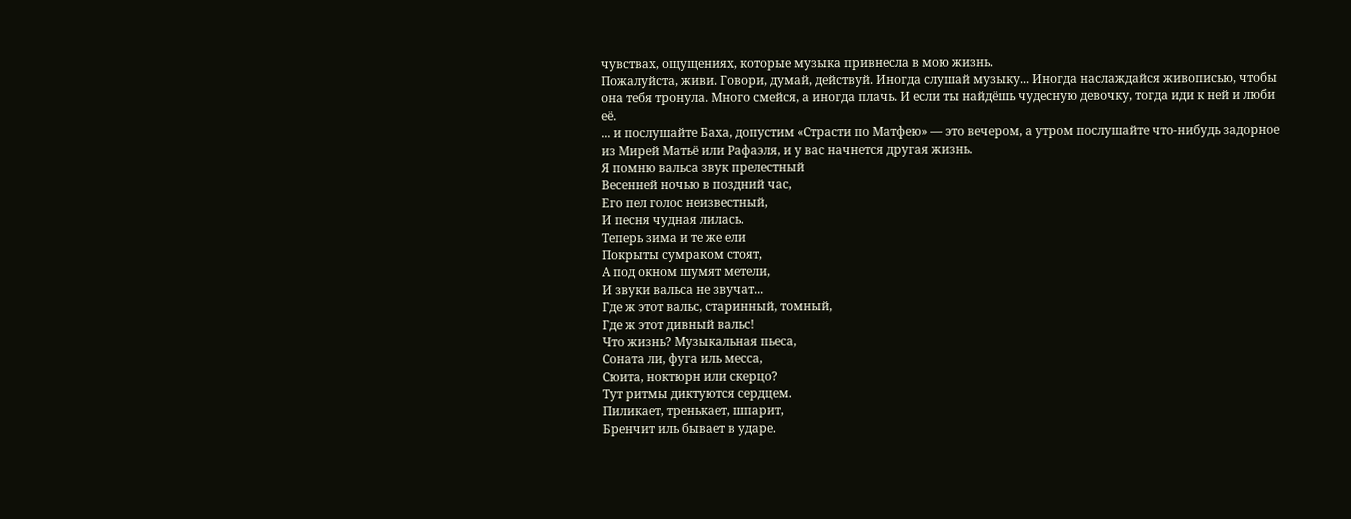чувствах, ощущениях, которые музыка привнесла в мою жизнь.
Пожалуйста, живи. Говори, думай, действуй. Иногда слушай музыку... Иногда наслаждайся живописью, чтобы она тебя тронула. Много смейся, а иногда плачь. И если ты найдёшь чудесную девочку, тогда иди к ней и люби её.
... и послушайте Баха, допустим «Страсти по Матфею» — это вечером, а утром послушайте что-нибудь задорное из Мирей Матьё или Рафаэля, и у вас начнется другая жизнь.
Я помню вальса звук прелестный
Весенней ночью в поздний час,
Его пел голос неизвестный,
И песня чудная лилась.
Теперь зима и те же ели
Покрыты сумраком стоят,
А под окном шумят метели,
И звуки вальса не звучат...
Где ж этот вальс, старинный, томный,
Где ж этот дивный вальс!
Что жизнь? Музыкальная пьеса,
Соната ли, фуга иль месса,
Сюита, ноктюрн или скерцо?
Тут ритмы диктуются сердцем.
Пиликает, тренькает, шпарит,
Бренчит иль бывает в ударе.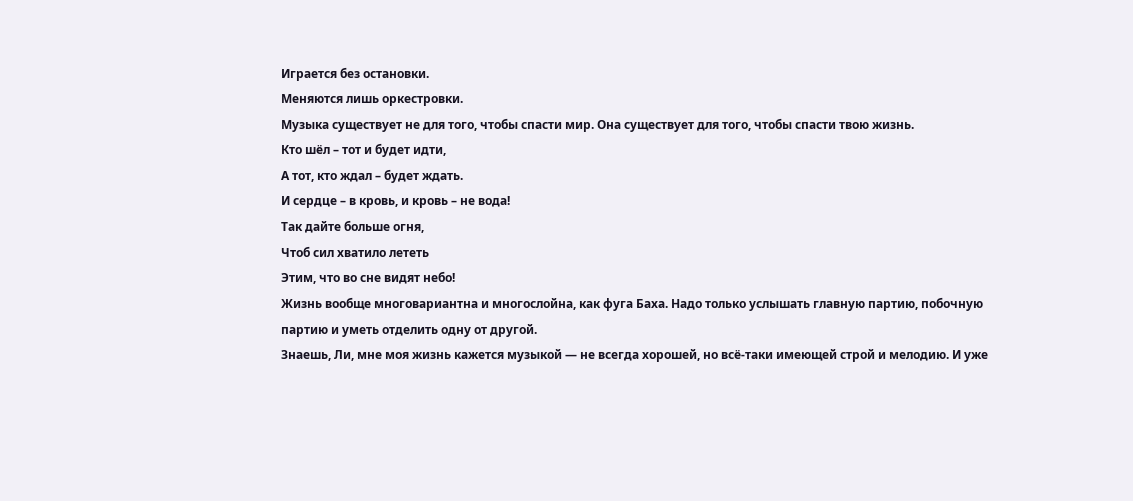Играется без остановки.
Меняются лишь оркестровки.
Музыка существует не для того, чтобы спасти мир. Она существует для того, чтобы спасти твою жизнь.
Кто шёл – тот и будет идти,
А тот, кто ждал – будет ждать.
И сердце – в кровь, и кровь – не вода!
Так дайте больше огня,
Чтоб сил хватило лететь
Этим, что во сне видят небо!
Жизнь вообще многовариантна и многослойна, как фуга Баха. Надо только услышать главную партию, побочную партию и уметь отделить одну от другой.
Знаешь, Ли, мне моя жизнь кажется музыкой — не всегда хорошей, но всё-таки имеющей строй и мелодию. И уже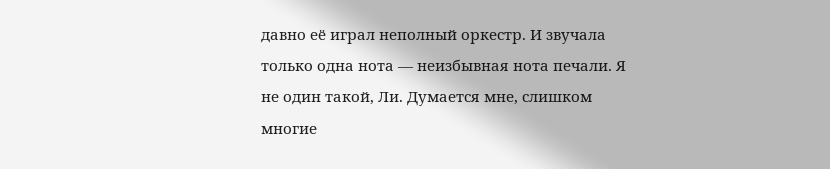давно её играл неполный оркестр. И звучала только одна нота — неизбывная нота печали. Я не один такой, Ли. Думается мне, слишком многие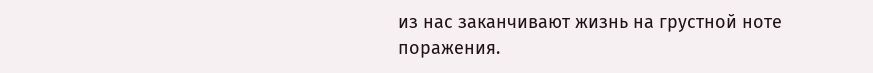из нас заканчивают жизнь на грустной ноте поражения.